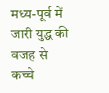मध्य-पूर्व में जारी युद्ध की वजह से कच्चे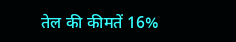तेल की कीमतें 16%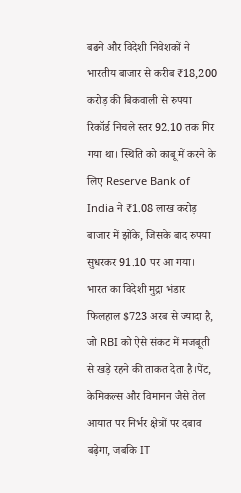बढने और विदेशी निवेशकों ने भारतीय बाजार से करीब ₹18,200 करोड़ की बिकवाली से रुपया रिकॉर्ड निचले स्तर 92.10 तक गिर गया था। स्थिति को काबू में करने के लिए Reserve Bank of India ने ₹1.08 लाख करोड़ बाजार में झोंके, जिसके बाद रुपया सुधरकर 91.10 पर आ गया। भारत का विदेशी मुद्रा भंडार फिलहाल $723 अरब से ज्यादा है, जो RBI को ऐसे संकट में मजबूती से खड़े रहने की ताकत देता है।पेंट, केमिकल्स और विमानन जैसे तेल आयात पर निर्भर क्षेत्रों पर दबाव बढ़ेगा, जबकि IT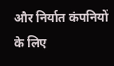और निर्यात कंपनियों के लिए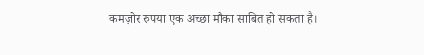कमज़ोर रुपया एक अच्छा मौका साबित हो सकता है।